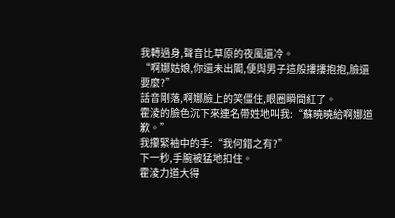我轉過身,聲音比草原的夜風還冷。
“啊娜姑娘,你還未出閣,便與男子這般摟摟抱抱,臉還要麼?”
話音剛落,啊娜臉上的笑僵住,眼圈瞬間紅了。
霍淩的臉色沉下來連名帶姓地叫我:“蘇曉曉給啊娜道歉。”
我攥緊袖中的手:“我何錯之有?”
下一秒,手腕被猛地扣住。
霍淩力道大得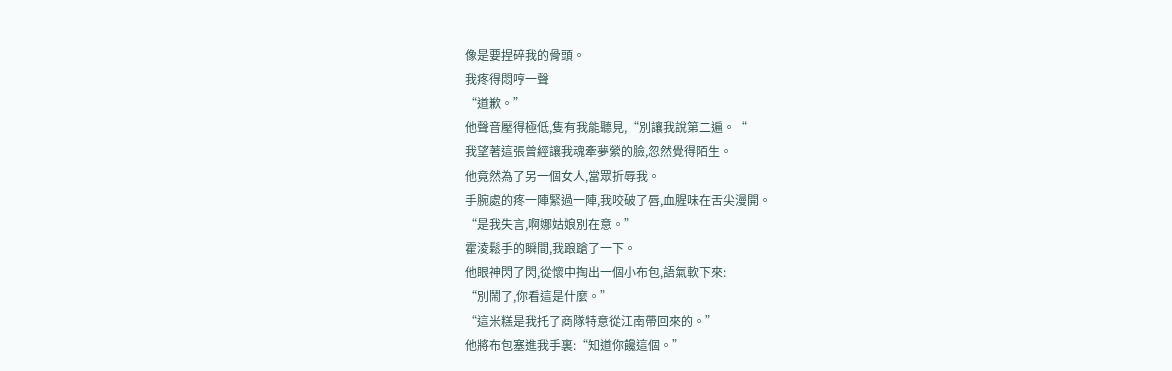像是要捏碎我的骨頭。
我疼得悶哼一聲
“道歉。”
他聲音壓得極低,隻有我能聽見,“別讓我說第二遍。“
我望著這張曾經讓我魂牽夢縈的臉,忽然覺得陌生。
他竟然為了另一個女人,當眾折辱我。
手腕處的疼一陣緊過一陣,我咬破了唇,血腥味在舌尖漫開。
“是我失言,啊娜姑娘別在意。”
霍淩鬆手的瞬間,我踉蹌了一下。
他眼神閃了閃,從懷中掏出一個小布包,語氣軟下來:
“別鬧了,你看這是什麼。”
“這米糕是我托了商隊特意從江南帶回來的。”
他將布包塞進我手裏:“知道你饞這個。”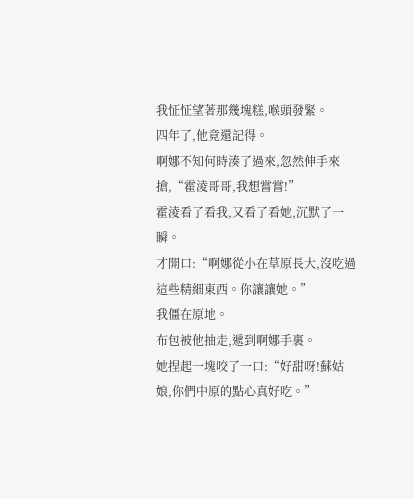我怔怔望著那幾塊糕,喉頭發緊。
四年了,他竟還記得。
啊娜不知何時湊了過來,忽然伸手來搶,“霍淩哥哥,我想嘗嘗!”
霍淩看了看我,又看了看她,沉默了一瞬。
才開口:“啊娜從小在草原長大,沒吃過這些精細東西。你讓讓她。”
我僵在原地。
布包被他抽走,遞到啊娜手裏。
她捏起一塊咬了一口:“好甜呀!蘇姑娘,你們中原的點心真好吃。”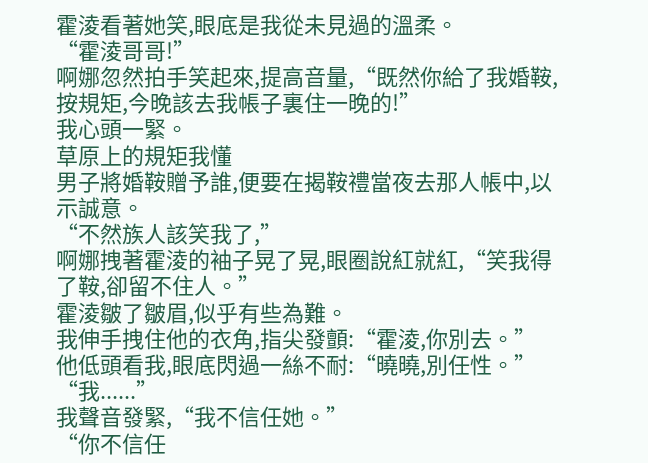霍淩看著她笑,眼底是我從未見過的溫柔。
“霍淩哥哥!”
啊娜忽然拍手笑起來,提高音量,“既然你給了我婚鞍,按規矩,今晚該去我帳子裏住一晚的!”
我心頭一緊。
草原上的規矩我懂
男子將婚鞍贈予誰,便要在揭鞍禮當夜去那人帳中,以示誠意。
“不然族人該笑我了,”
啊娜拽著霍淩的袖子晃了晃,眼圈說紅就紅,“笑我得了鞍,卻留不住人。”
霍淩皺了皺眉,似乎有些為難。
我伸手拽住他的衣角,指尖發顫:“霍淩,你別去。”
他低頭看我,眼底閃過一絲不耐:“曉曉,別任性。”
“我......”
我聲音發緊,“我不信任她。”
“你不信任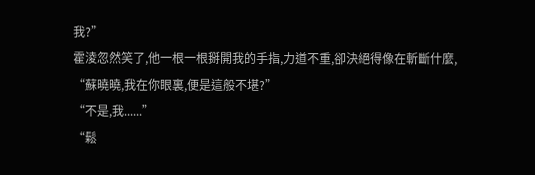我?”
霍淩忽然笑了,他一根一根掰開我的手指,力道不重,卻決絕得像在斬斷什麼,
“蘇曉曉,我在你眼裏,便是這般不堪?”
“不是,我......”
“鬆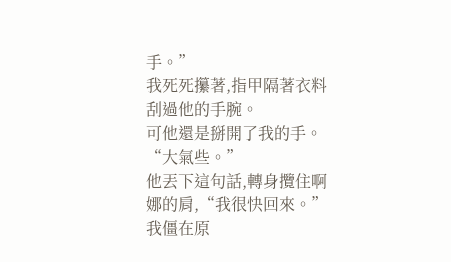手。”
我死死攥著,指甲隔著衣料刮過他的手腕。
可他還是掰開了我的手。
“大氣些。”
他丟下這句話,轉身攬住啊娜的肩,“我很快回來。”
我僵在原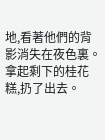地,看著他們的背影消失在夜色裏。
拿起剩下的桂花糕,扔了出去。